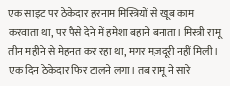एक साइट पर ठेकेदार हरनाम मिस्त्रियों से खूब काम करवाता था, पर पैसे देने में हमेशा बहाने बनाता। मिस्त्री रामू तीन महीने से मेहनत कर रहा था, मगर मज़दूरी नहीं मिली। एक दिन ठेकेदार फिर टालने लगा। तब रामू ने सारे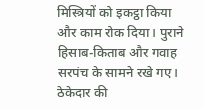मिस्त्रियों को इकट्ठा किया और काम रोक दिया। पुराने हिसाब-किताब और गवाह सरपंच के सामने रखे गए। ठेकेदार की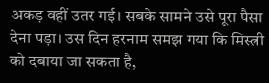अकड़ वहीं उतर गई। सबके सामने उसे पूरा पैसा देना पड़ा। उस दिन हरनाम समझ गया कि मिस्त्री को दबाया जा सकता है,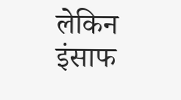लेकिन इंसाफ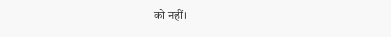को नहीं।